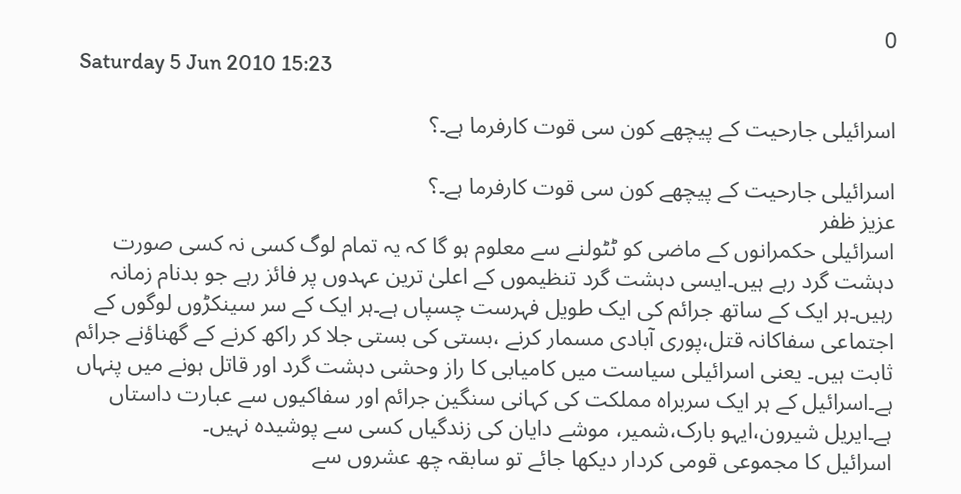0
Saturday 5 Jun 2010 15:23

اسرائیلی جارحیت کے پیچھے کون سی قوت کارفرما ہے۔؟

اسرائیلی جارحیت کے پیچھے کون سی قوت کارفرما ہے۔؟
عزیز ظفر
اسرائیلی حکمرانوں کے ماضی کو ٹٹولنے سے معلوم ہو گا کہ یہ تمام لوگ کسی نہ کسی صورت دہشت گرد رہے ہیں۔ایسی دہشت گرد تنظیموں کے اعلیٰ ترین عہدوں پر فائز رہے جو بدنام زمانہ رہیں۔ہر ایک کے ساتھ جرائم کی ایک طویل فہرست چسپاں ہے۔ہر ایک کے سر سینکڑوں لوگوں کے اجتماعی سفاکانہ قتل،پوری آبادی مسمار کرنے ،بستی کی بستی جلا کر راکھ کرنے کے گھناؤنے جرائم ثابت ہیں۔ یعنی اسرائیلی سیاست میں کامیابی کا راز وحشی دہشت گرد اور قاتل ہونے میں پنہاں ہے۔اسرائیل کے ہر ایک سربراہ مملکت کی کہانی سنگین جرائم اور سفاکیوں سے عبارت داستاں ہے۔ایریل شیرون،ایہو بارک،شمیر، موشے دایان کی زندگیاں کسی سے پوشیدہ نہیں۔
اسرائیل کا مجموعی قومی کردار دیکھا جائے تو سابقہ چھ عشروں سے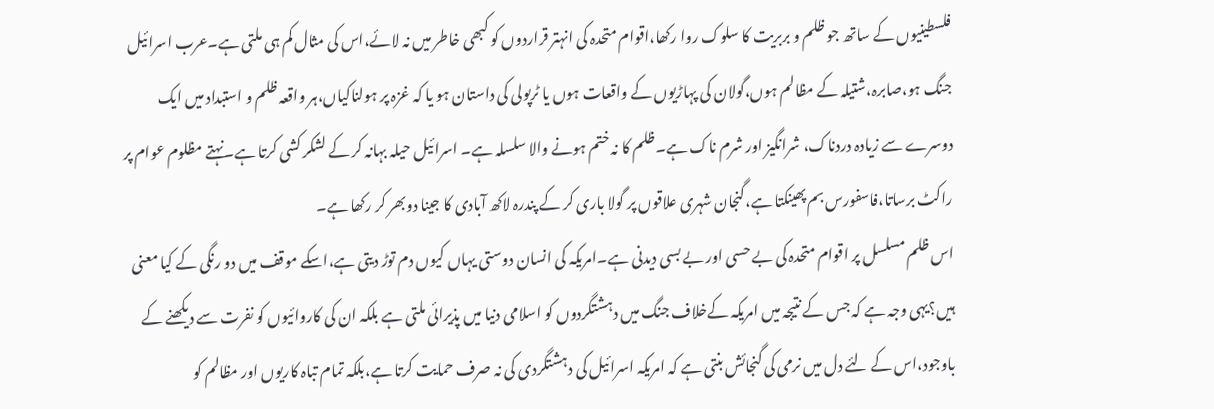فلسطینیوں کے ساتھ جو ظلم و بربریت کا سلوک روا رکھا،اقوام متحدہ کی انہتر قراردوں کو کبھی خاطر میں نہ لائے،اس کی مثال کم ہی ملتی ہے۔عرب اسرائیل جنگ ہو،صابرہ،شتیلہ کے مظالم ہوں،گولان کی پہاڑیوں کے واقعات ہوں یا ٹرپولی کی داستان ہو یا کہ غزہ پر ہولناکیاں،ہر واقعہ ظلم و استبداد میں ایک دوسرے سے زیادہ دردناک، شرانگیز اور شرم ناک ہے۔ظلم کا نہ ختم ہونے والا سلسلہ ہے۔ اسرائیل حیلہ بہانہ کر کے لشکر کشی کرتا ہے۔نہتے مظلوم عوام پر راکٹ برساتا،فاسفورس بم پھینکتا ہے،گنجان شہری علاقوں پر گولا باری کر کے پندرہ لاکھ آبادی کا جینا دوبھر کر رکھا ہے۔
اس ظلم مسلسل پر اقوام متحدہ کی بے حسی اور بے بسی دیدنی ہے۔امریکہ کی انسان دوستی یہاں کیوں دم توڑ دیتی ہے،اسکے موقف میں دو رنگی کے کیا معنی ہیں؟یہی وجہ ہے کہ جس کے نتیجہ میں امریکہ کےخلاف جنگ میں دہشتگردوں کو اسلامی دنیا میں پذیرائی ملتی ہے بلکہ ان کی کاروائیوں کو نفرت سے دیکھنے کے باوجود،اس کے لئے دل میں نرمی کی گنجائش بنتی ہے کہ امریکہ اسرائیل کی دہشتگردی کی نہ صرف حمایت کرتا ہے،بلکہ تمام تباہ کاریوں اور مظالم کو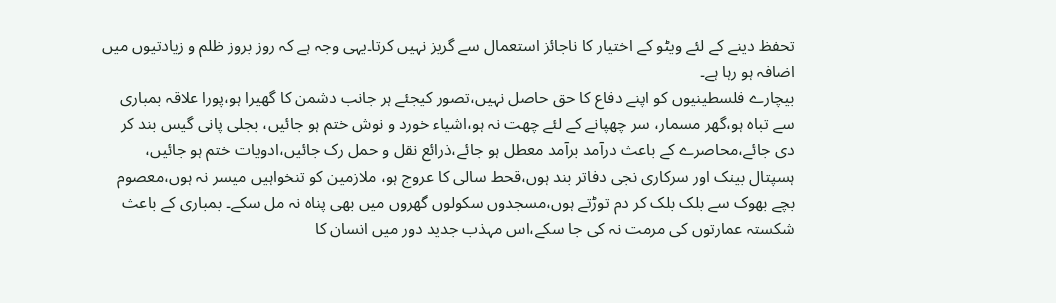تحفظ دینے کے لئے ویٹو کے اختیار کا ناجائز استعمال سے گریز نہیں کرتا۔یہی وجہ ہے کہ روز بروز ظلم و زیادتیوں میں اضافہ ہو رہا ہے۔
بیچارے فلسطینیوں کو اپنے دفاع کا حق حاصل نہیں،تصور کیجئے ہر جانب دشمن کا گھیرا ہو،پورا علاقہ بمباری سے تباہ ہو،گھر مسمار، سر چھپانے کے لئے چھت نہ ہو،اشیاء خورد و نوش ختم ہو جائیں، بجلی پانی گیس بند کر دی جائے،محاصرے کے باعث درآمد برآمد معطل ہو جائے،ذرائع نقل و حمل رک جائیں،ادویات ختم ہو جائیں، ہسپتال بینک اور سرکاری نجی دفاتر بند ہوں،قحط سالی کا عروج ہو، ملازمین کو تنخواہیں میسر نہ ہوں،معصوم بچے بھوک سے بلک بلک کر دم توڑتے ہوں،مسجدوں سکولوں گھروں میں بھی پناہ نہ مل سکے۔ بمباری کے باعث شکستہ عمارتوں کی مرمت نہ کی جا سکے،اس مہذب جدید دور میں انسان کا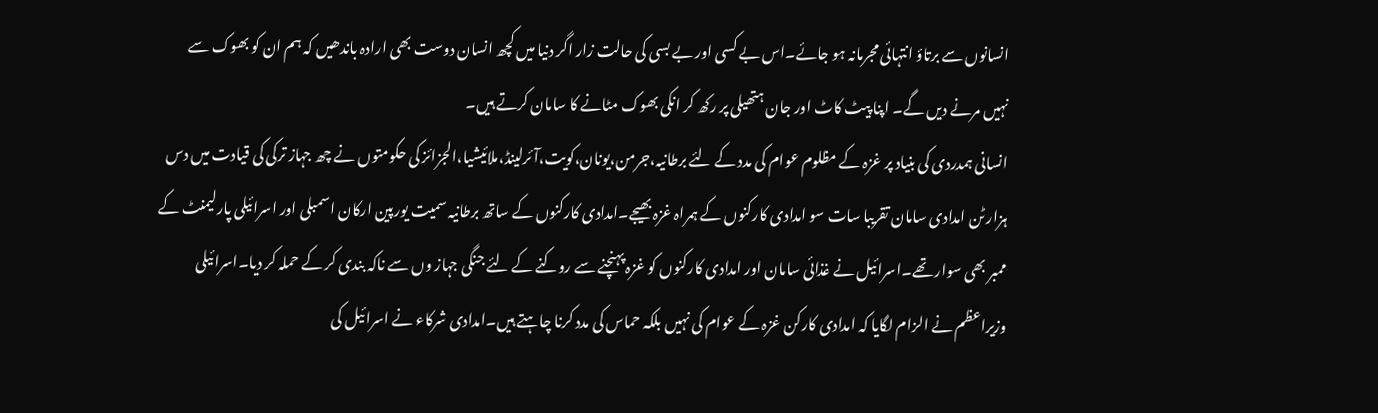انسانوں سے برتاؤ انتہائی مجرمانہ ہو جائے۔اس بے کسی اور بے بسی کی حالت زار اگر دنیا میں کچھ انسان دوست بھی ارادہ باندھیں کہ ہم ان کو بھوک سے نہیں مرنے دیں گے۔ اپنا پیٹ کاٹ اور جان ہتھیلی پر رکھ کر انکی بھوک مٹانے کا سامان کرتے ہیں۔
انسانی ہمدردی کی بنیاد پر غزہ کے مظلوم عوام کی مدد کے لئے برطانیہ،جرمن،یونان،کویت،آئرلینڈ،ملائیشیا،الجزائز کی حکومتوں نے چھ جہاز ترکی کی قیادت میں دس ہزار ٹن امدادی سامان تقریبا سات سو امدادی کارکنوں کے ہمراہ غزہ بھیجے۔امدادی کارکنوں کے ساتھ برطانیہ سمیت یورپین ارکان اسمبلی اور اسرائیلی پارلیمنٹ کے ممبر بھی سوار تھے۔اسرائیل نے غذائی سامان اور امدادی کارکنوں کو غزہ پہنچنے سے روکنے کے لئے جنگی جہاز وں سے ناکہ بندی کر کے حملہ کر دیا۔اسرائیلی وزیراعظم نے الزام لگایا کہ امدادی کارکن غزہ کے عوام کی نہیں بلکہ حماس کی مدد کرنا چاہتے ہیں۔امدادی شرکاء نے اسرائیل کی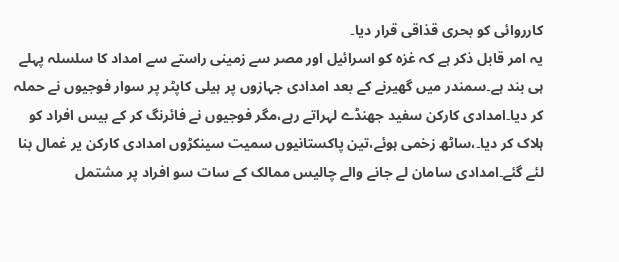کارروائی کو بحری قذاقی قرار دیا۔
یہ امر قابل ذکر ہے کہ غزہ کو اسرائیل اور مصر سے زمینی راستے سے امداد کا سلسلہ پہلے ہی بند ہے۔سمندر میں گھیرنے کے بعد امدادی جہازوں پر ہیلی کاپٹر پر سوار فوجیوں نے حملہ کر دیا۔امدادی کارکن سفید جھنڈے لہراتے رہے،مگر فوجیوں نے فائرنگ کر کے بیس افراد کو ہلاک کر دیا۔،ساٹھ زخمی ہوئے،تین پاکستانیوں سمیت سینکڑوں امدادی کارکن یر غمال بنا لئے گئے۔امدادی سامان لے جانے والے چالیس ممالک کے سات سو افراد پر مشتمل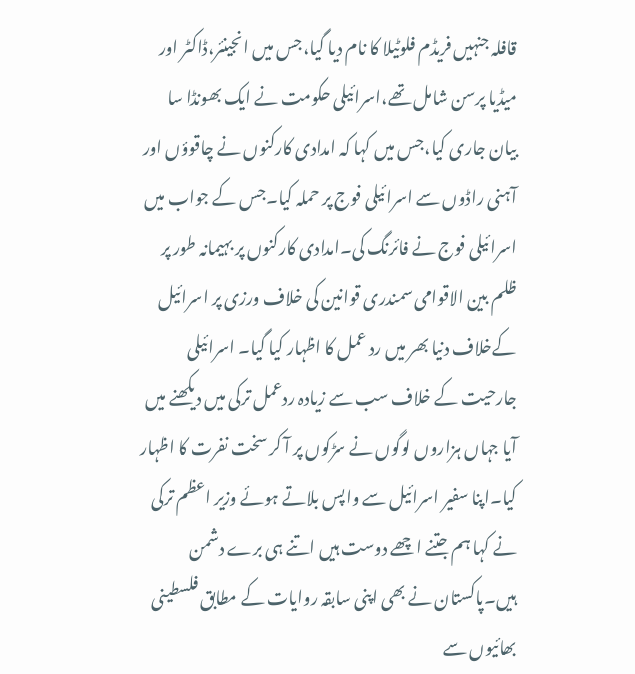قافلہ جنہیں فریڈم فلوٹیلا کا نام دیا گیا،جس میں انجینئر،ڈاکٹر اور میڈیا پرسن شامل تھے،اسرائیلی حکومت نے ایک بھونڈا سا بیان جاری کیا،جس میں کہا کہ امدادی کارکنوں نے چاقوؤں اور آہنی راڈوں سے اسرائیلی فوج پر حملہ کیا۔جس کے جواب میں اسرائیلی فوج نے فائرنگ کی۔امدادی کارکنوں پر بہیمانہ طور پر ظلم بین الاقوامی سمندری قوانین کی خلاف ورزی پر اسرائیل کےخلاف دنیا بھر میں رد عمل کا اظہار کیا گیا۔ اسرائیلی جارحیت کے خلاف سب سے زیادہ ردعمل ترکی میں دیکھنے میں آیا جہاں ہزاروں لوگوں نے سڑکوں پر آ کر سخت نفرت کا اظہار کیا۔اپنا سفیر اسرائیل سے واپس بلاتے ہوئے وزیر اعظم ترکی نے کہا ہم جتنے اچھے دوست ہیں اتنے ہی برے دشمن ہیں۔پاکستان نے بھی اپنی سابقہ روایات کے مطابق فلسطینی بھائیوں سے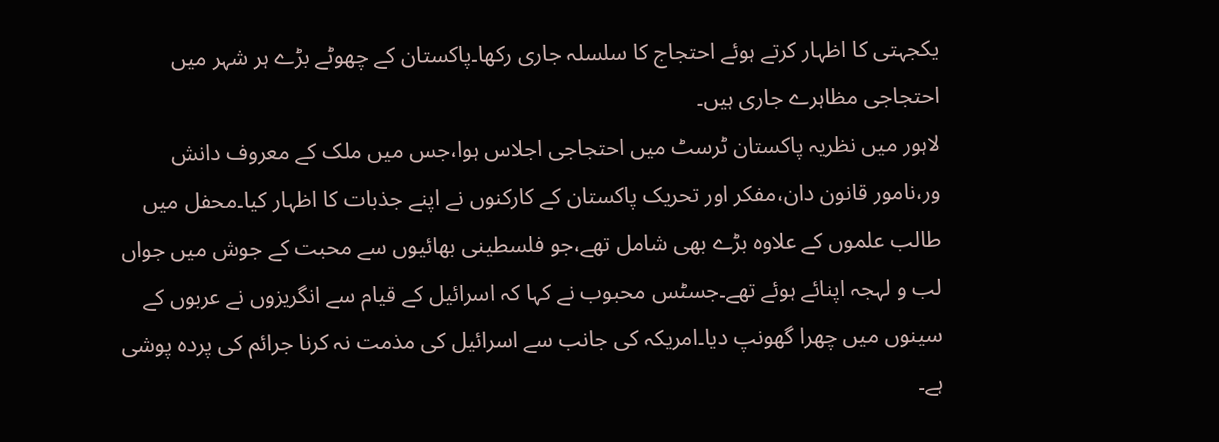یکجہتی کا اظہار کرتے ہوئے احتجاج کا سلسلہ جاری رکھا۔پاکستان کے چھوٹے بڑے ہر شہر میں احتجاجی مظاہرے جاری ہیں۔
لاہور میں نظریہ پاکستان ٹرسٹ میں احتجاجی اجلاس ہوا،جس میں ملک کے معروف دانش ور،نامور قانون دان،مفکر اور تحریک پاکستان کے کارکنوں نے اپنے جذبات کا اظہار کیا۔محفل میں طالب علموں کے علاوہ بڑے بھی شامل تھے،جو فلسطینی بھائیوں سے محبت کے جوش میں جواں لب و لہجہ اپنائے ہوئے تھے۔جسٹس محبوب نے کہا کہ اسرائیل کے قیام سے انگریزوں نے عربوں کے سینوں میں چھرا گھونپ دیا۔امریکہ کی جانب سے اسرائیل کی مذمت نہ کرنا جرائم کی پردہ پوشی ہے۔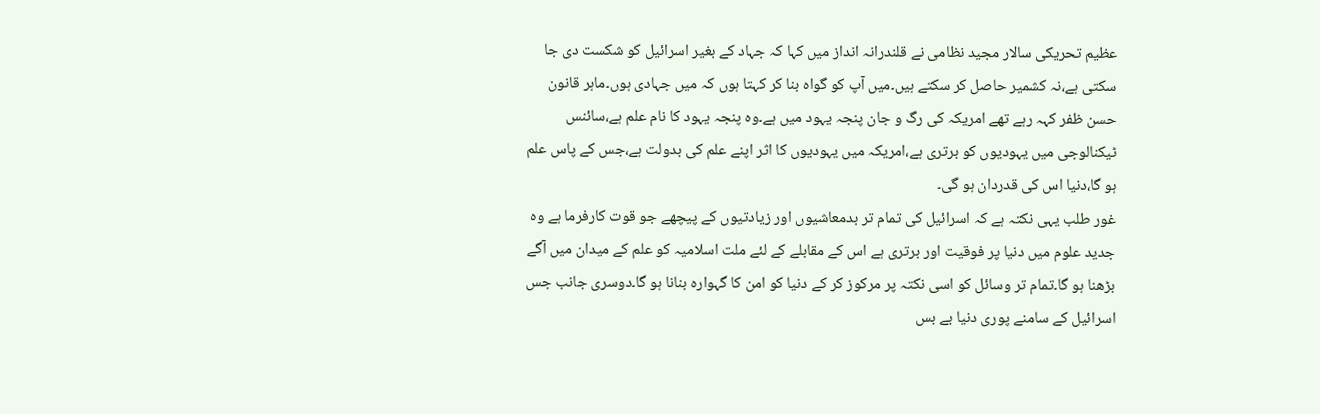عظیم تحریکی سالار مجید نظامی نے قلندرانہ انداز میں کہا کہ جہاد کے بغیر اسرائیل کو شکست دی جا سکتی ہے،نہ کشمیر حاصل کر سکتے ہیں۔میں آپ کو گواہ بنا کر کہتا ہوں کہ میں جہادی ہوں۔ماہر قانون حسن ظفر کہہ رہے تھے امریکہ کی رگ و جان پنجہ یہود میں ہے۔وہ پنجہ یہود کا نام علم ہے،سائنس ٹیکنالوجی میں یہودیوں کو برتری ہے،امریکہ میں یہودیوں کا اثر اپنے علم کی بدولت ہے،جس کے پاس علم ہو گا،دنیا اس کی قدردان ہو گی۔
غور طلب یہی نکتہ ہے کہ اسرائیل کی تمام تر بدمعاشیوں اور زیادتیوں کے پیچھے جو قوت کارفرما ہے وہ جدید علوم میں دنیا پر فوقیت اور برتری ہے اس کے مقابلے کے لئے ملت اسلامیہ کو علم کے میدان میں آگے بڑھنا ہو گا۔تمام تر وسائل کو اسی نکتہ پر مرکوز کر کے دنیا کو امن کا گہوارہ بنانا ہو گا۔دوسری جانب جس اسرائیل کے سامنے پوری دنیا بے بس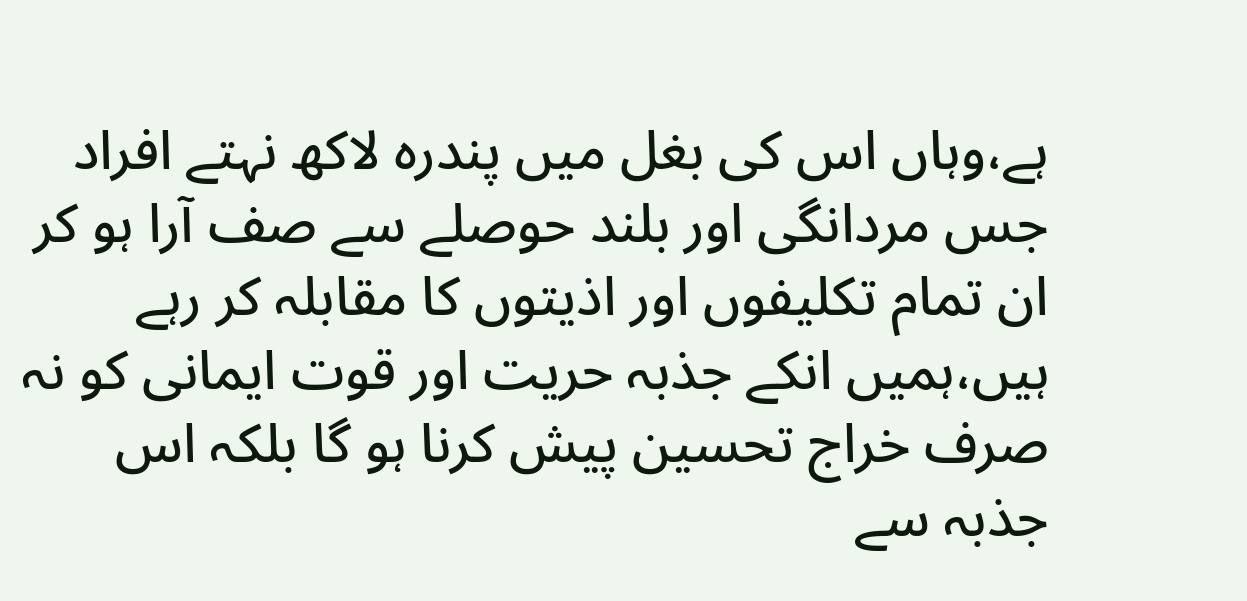ہے،وہاں اس کی بغل میں پندرہ لاکھ نہتے افراد جس مردانگی اور بلند حوصلے سے صف آرا ہو کر ان تمام تکلیفوں اور اذیتوں کا مقابلہ کر رہے ہیں،ہمیں انکے جذبہ حریت اور قوت ایمانی کو نہ صرف خراج تحسین پیش کرنا ہو گا بلکہ اس جذبہ سے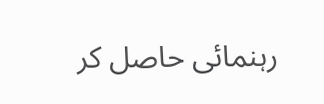رہنمائی حاصل کر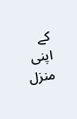کے اپنی منزل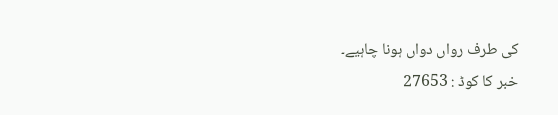کی طرف رواں دواں ہونا چاہیے۔
خبر کا کوڈ : 27653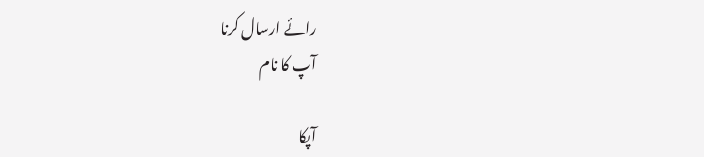رائے ارسال کرنا
آپ کا نام

آپکا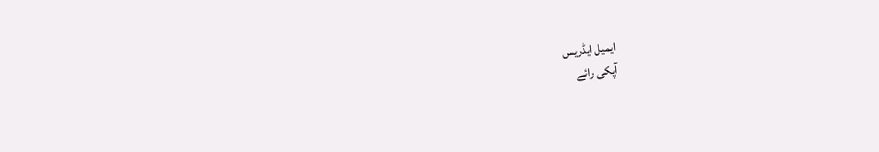ایمیل ایڈریس
آپکی رائے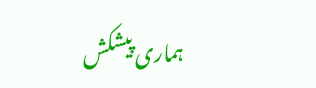ہماری پیشکش